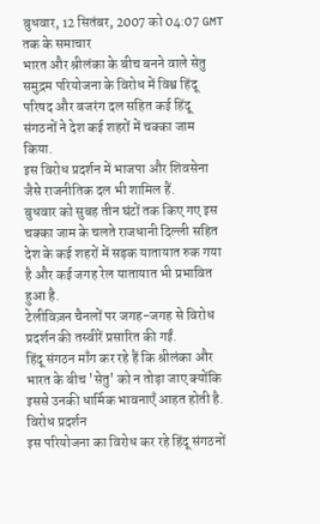बुधवार, 12 सितंबर, 2007 को 04:07 GMT तक के समाचार
भारत और श्रीलंका के बीच बनने वाले सेतु समुद्रम परियोजना के विरोध में विश्व हिंदू परिषद और बजरंग दल सहित कई हिंदू संगठनों ने देश कई शहरों में चक्का जाम किया.
इस विरोध प्रदर्शन में भाजपा और शिवसेना जैसे राजनीतिक दल भी शामिल हैं.
बुधवार को सुबह तीन घंटों तक किए गए इस चक्का जाम के चलते राजधानी दिल्ली सहित देश के कई शहरों में सड़क यातायात रुक गया है और कई जगह रेल यातायात भी प्रभावित हुआ है.
टेलीविज़न चैनलों पर जगह-जगह से विरोध प्रदर्शन की तस्वीरें प्रसारित की गईं.
हिंदू संगठन माँग कर रहे हैं कि श्रीलंका और भारत के बीच 'सेतु' को न तोड़ा जाए क्योंकि इससे उनकी धार्मिक भावनाएँ आहत होती है.
विरोध प्रदर्शन
इस परियोजना का विरोध कर रहे हिंदू संगठनों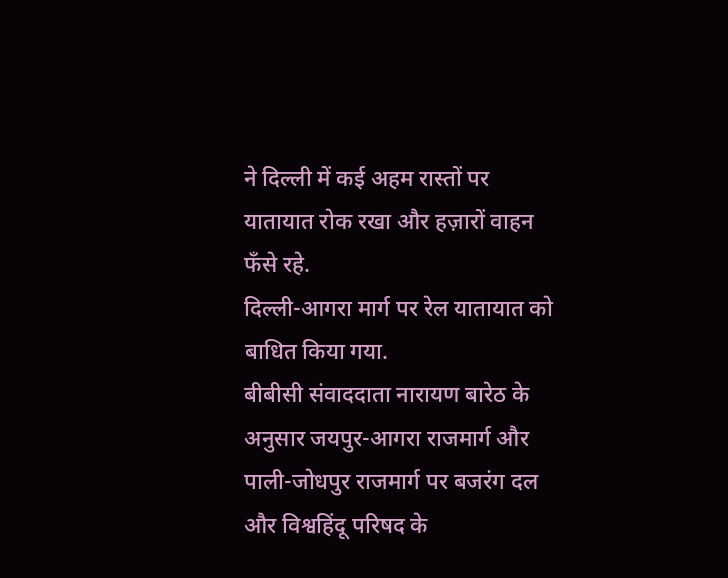ने दिल्ली में कई अहम रास्तों पर यातायात रोक रखा और हज़ारों वाहन फँसे रहे.
दिल्ली-आगरा मार्ग पर रेल यातायात को बाधित किया गया.
बीबीसी संवाददाता नारायण बारेठ के अनुसार जयपुर-आगरा राजमार्ग और पाली-जोधपुर राजमार्ग पर बजरंग दल और विश्वहिंदू परिषद के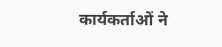कार्यकर्ताओं ने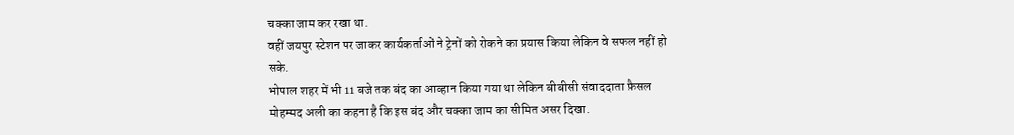चक्का जाम कर रखा था.
वहीं जयपुर स्टेशन पर जाकर कार्यकर्ताओं ने ट्रेनों को रोकने का प्रयास किया लेकिन वे सफल नहीं हो सके.
भोपाल शहर में भी 11 बजे तक बंद का आव्हान किया गया था लेकिन बीबीसी संवाददाता फ़ैसल मोहम्मद अली का कहना है कि इस बंद और चक्का जाम का सीमित असर दिखा.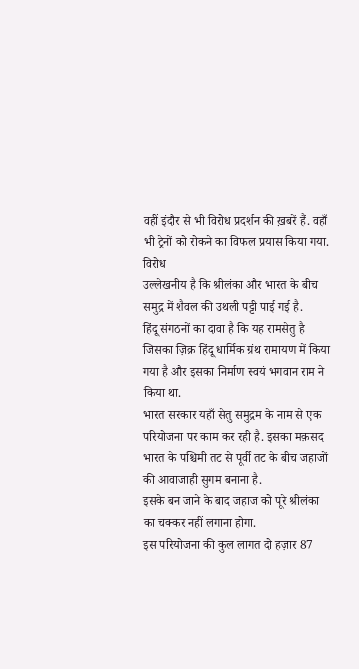वहीं इंदौर से भी विरोध प्रदर्शन की ख़बरें हैं. वहाँ भी ट्रेनों को रोकने का विफल प्रयास किया गया.
विरोध
उल्लेखनीय है कि श्रीलंका और भारत के बीच समुद्र में शैवल की उथली पट्टी पाई गई है.
हिंदू संगठनों का दावा है कि यह रामसेतु है जिसका ज़िक्र हिंदू धार्मिक ग्रंथ रामायण में किया गया है और इसका निर्माण स्वयं भगवान राम ने किया था.
भारत सरकार यहाँ सेतु समुद्रम के नाम से एक परियोजना पर काम कर रही है. इसका मक़सद भारत के पश्चिमी तट से पूर्वी तट के बीच जहाजों की आवाजाही सुगम बनाना है.
इसके बन जाने के बाद जहाज को पूरे श्रीलंका का चक्कर नहीं लगाना होगा.
इस परियोजना की कुल लागत दो हज़ार 87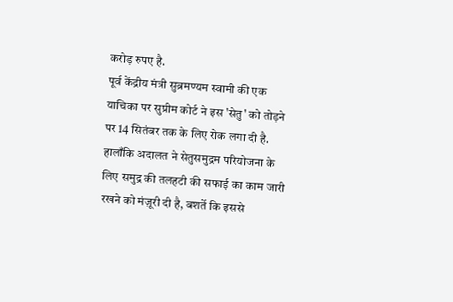करोड़ रुपए है.
पूर्व केंद्रीय मंत्री सुब्रमण्यम स्वामी की एक याचिका पर सुप्रीम कोर्ट ने इस 'सेतु' को तोड़ने पर 14 सितंबर तक के लिए रोक लगा दी है.
हालाँकि अदालत ने सेतुसमुद्रम परियोजना के लिए समुद्र की तलहटी की सफाई का काम जारी रखने को मंज़ूरी दी है, बशर्ते कि इससे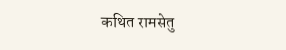कथित रामसेतु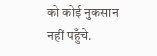को कोई नुकसान नहीं पहुँचे.